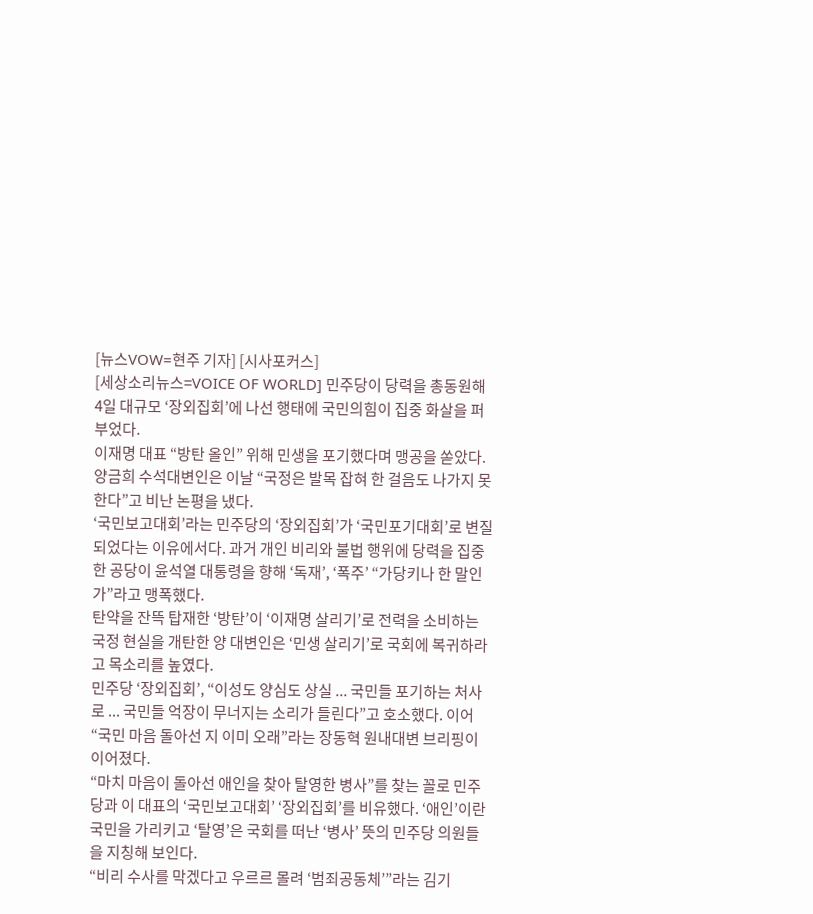[뉴스VOW=현주 기자] [시사포커스]
[세상소리뉴스=VOICE OF WORLD] 민주당이 당력을 총동원해 4일 대규모 ‘장외집회’에 나선 행태에 국민의힘이 집중 화살을 퍼부었다.
이재명 대표 “방탄 올인” 위해 민생을 포기했다며 맹공을 쏟았다. 양금희 수석대변인은 이날 “국정은 발목 잡혀 한 걸음도 나가지 못한다”고 비난 논평을 냈다.
‘국민보고대회’라는 민주당의 ‘장외집회’가 ‘국민포기대회’로 변질되었다는 이유에서다. 과거 개인 비리와 불법 행위에 당력을 집중한 공당이 윤석열 대통령을 향해 ‘독재’, ‘폭주’ “가당키나 한 말인가”라고 맹폭했다.
탄약을 잔뜩 탑재한 ‘방탄’이 ‘이재명 살리기’로 전력을 소비하는 국정 현실을 개탄한 양 대변인은 ‘민생 살리기’로 국회에 복귀하라고 목소리를 높였다.
민주당 ‘장외집회’, “이성도 양심도 상실 ... 국민들 포기하는 처사로 ... 국민들 억장이 무너지는 소리가 들린다”고 호소했다. 이어 “국민 마음 돌아선 지 이미 오래”라는 장동혁 원내대변 브리핑이 이어졌다.
“마치 마음이 돌아선 애인을 찾아 탈영한 병사”를 찾는 꼴로 민주당과 이 대표의 ‘국민보고대회’ ‘장외집회’를 비유했다. ‘애인’이란 국민을 가리키고 ‘탈영’은 국회를 떠난 ‘병사’ 뜻의 민주당 의원들을 지칭해 보인다.
“비리 수사를 막겠다고 우르르 몰려 ‘범죄공동체’”라는 김기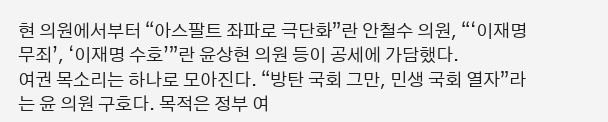현 의원에서부터 “아스팔트 좌파로 극단화”란 안철수 의원, “‘이재명 무죄’, ‘이재명 수호’”란 윤상현 의원 등이 공세에 가담했다.
여권 목소리는 하나로 모아진다. “방탄 국회 그만, 민생 국회 열자”라는 윤 의원 구호다. 목적은 정부 여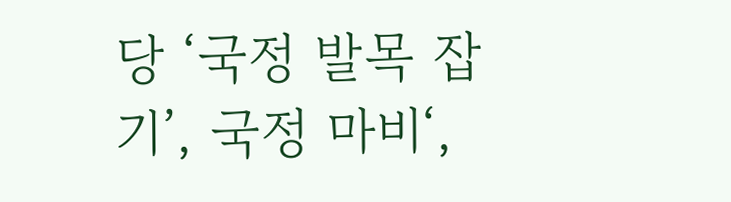당 ‘국정 발목 잡기’, 국정 마비‘,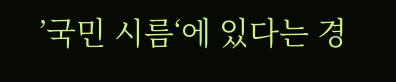’국민 시름‘에 있다는 경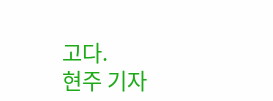고다.
현주 기자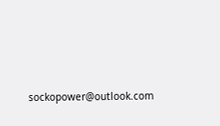sockopower@outlook.com